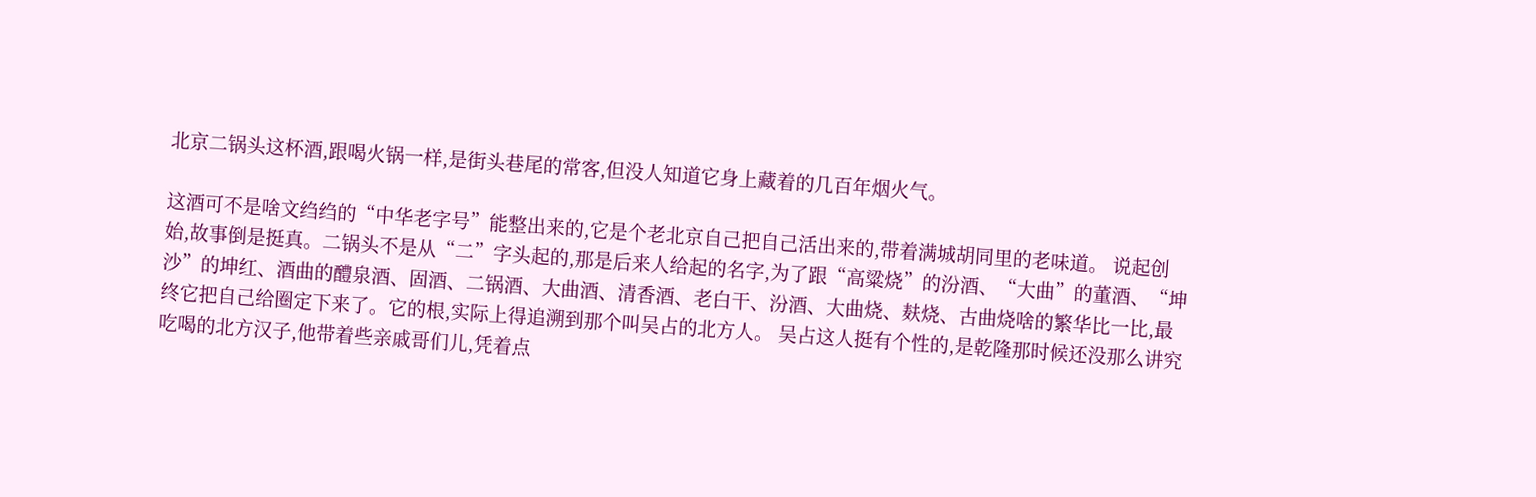北京二锅头这杯酒,跟喝火锅一样,是街头巷尾的常客,但没人知道它身上藏着的几百年烟火气。

这酒可不是啥文绉绉的“中华老字号”能整出来的,它是个老北京自己把自己活出来的,带着满城胡同里的老味道。 说起创始,故事倒是挺真。二锅头不是从“二”字头起的,那是后来人给起的名字,为了跟“高粱烧”的汾酒、“大曲”的董酒、“坤沙”的坤红、酒曲的醴泉酒、固酒、二锅酒、大曲酒、清香酒、老白干、汾酒、大曲烧、麸烧、古曲烧啥的繁华比一比,最终它把自己给圈定下来了。它的根,实际上得追溯到那个叫吴占的北方人。 吴占这人挺有个性的,是乾隆那时候还没那么讲究吃喝的北方汉子,他带着些亲戚哥们儿,凭着点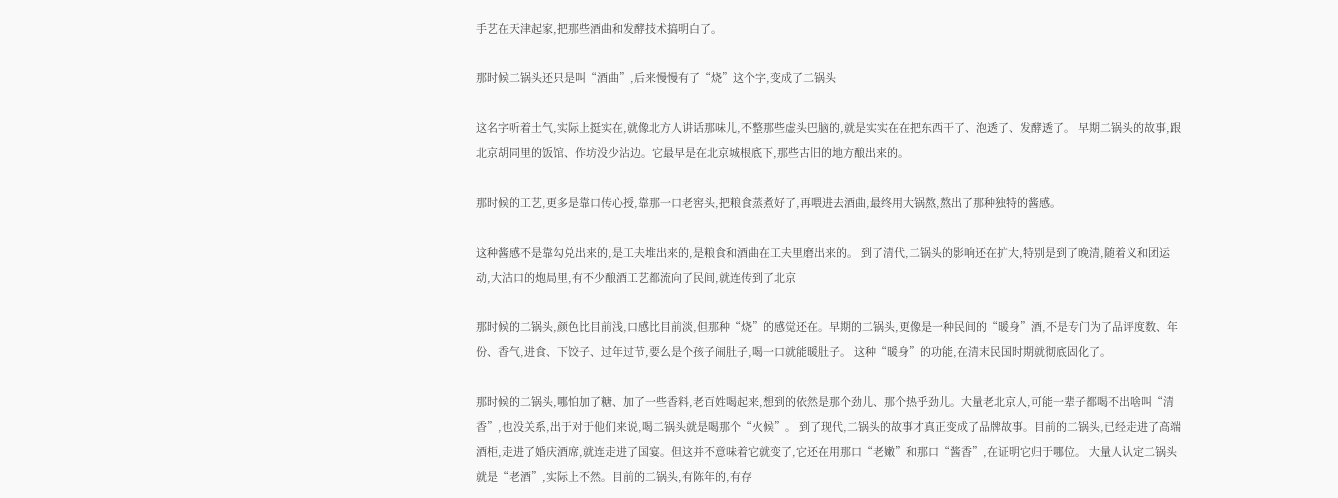手艺在天津起家,把那些酒曲和发酵技术搞明白了。

那时候二锅头还只是叫“酒曲”,后来慢慢有了“烧”这个字,变成了二锅头

这名字听着土气,实际上挺实在,就像北方人讲话那味儿,不整那些虚头巴脑的,就是实实在在把东西干了、泡透了、发酵透了。 早期二锅头的故事,跟北京胡同里的饭馆、作坊没少沾边。它最早是在北京城根底下,那些古旧的地方酿出来的。

那时候的工艺,更多是靠口传心授,靠那一口老窖头,把粮食蒸煮好了,再喂进去酒曲,最终用大锅熬,熬出了那种独特的酱感。

这种酱感不是靠勾兑出来的,是工夫堆出来的,是粮食和酒曲在工夫里磨出来的。 到了清代,二锅头的影响还在扩大,特别是到了晚清,随着义和团运动,大沽口的炮局里,有不少酿酒工艺都流向了民间,就连传到了北京

那时候的二锅头,颜色比目前浅,口感比目前淡,但那种“烧”的感觉还在。早期的二锅头,更像是一种民间的“暖身”酒,不是专门为了品评度数、年份、香气,进食、下饺子、过年过节,要么是个孩子闹肚子,喝一口就能暖肚子。 这种“暖身”的功能,在清末民国时期就彻底固化了。

那时候的二锅头,哪怕加了糖、加了一些香料,老百姓喝起来,想到的依然是那个劲儿、那个热乎劲儿。大量老北京人,可能一辈子都喝不出啥叫“清香”,也没关系,出于对于他们来说,喝二锅头就是喝那个“火候”。 到了现代,二锅头的故事才真正变成了品牌故事。目前的二锅头,已经走进了高端酒柜,走进了婚庆酒席,就连走进了国宴。但这并不意味着它就变了,它还在用那口“老嫩”和那口“酱香”,在证明它归于哪位。 大量人认定二锅头就是“老酒”,实际上不然。目前的二锅头,有陈年的,有存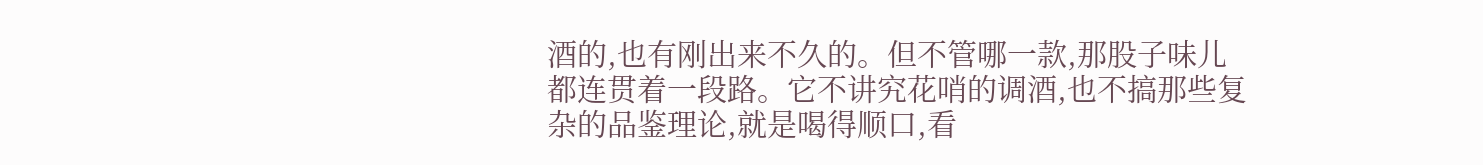酒的,也有刚出来不久的。但不管哪一款,那股子味儿都连贯着一段路。它不讲究花哨的调酒,也不搞那些复杂的品鉴理论,就是喝得顺口,看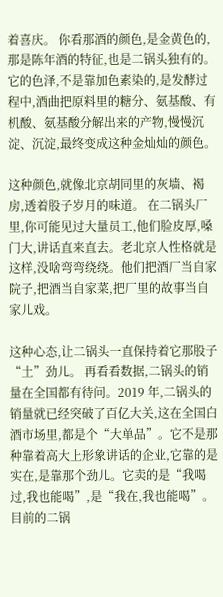着喜庆。 你看那酒的颜色,是金黄色的,那是陈年酒的特征,也是二锅头独有的。它的色泽,不是靠加色素染的,是发酵过程中,酒曲把原料里的糖分、氨基酸、有机酸、氨基酸分解出来的产物,慢慢沉淀、沉淀,最终变成这种金灿灿的颜色。

这种颜色,就像北京胡同里的灰墙、褐房,透着股子岁月的味道。 在二锅头厂里,你可能见过大量员工,他们脸皮厚,嗓门大,讲话直来直去。老北京人性格就是这样,没啥弯弯绕绕。他们把酒厂当自家院子,把酒当自家菜,把厂里的故事当自家儿戏。

这种心态,让二锅头一直保持着它那股子“土”劲儿。 再看看数据,二锅头的销量在全国都有待问。2019 年,二锅头的销量就已经突破了百亿大关,这在全国白酒市场里,都是个“大单品”。它不是那种靠着高大上形象讲话的企业,它靠的是实在,是靠那个劲儿。它卖的是“我喝过,我也能喝”,是“我在,我也能喝”。 目前的二锅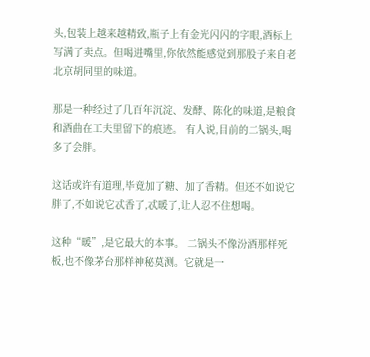头,包装上越来越精致,瓶子上有金光闪闪的字眼,酒标上写满了卖点。但喝进嘴里,你依然能感觉到那股子来自老北京胡同里的味道。

那是一种经过了几百年沉淀、发酵、陈化的味道,是粮食和酒曲在工夫里留下的痕迹。 有人说,目前的二锅头,喝多了会胖。

这话或许有道理,毕竟加了糖、加了香精。但还不如说它胖了,不如说它忒香了,忒暖了,让人忍不住想喝。

这种“暖”,是它最大的本事。 二锅头不像汾酒那样死板,也不像茅台那样神秘莫测。它就是一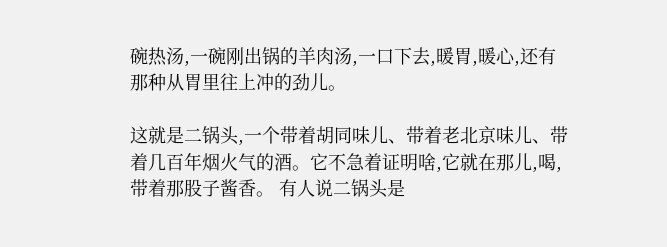碗热汤,一碗刚出锅的羊肉汤,一口下去,暖胃,暖心,还有那种从胃里往上冲的劲儿。

这就是二锅头,一个带着胡同味儿、带着老北京味儿、带着几百年烟火气的酒。它不急着证明啥,它就在那儿,喝,带着那股子酱香。 有人说二锅头是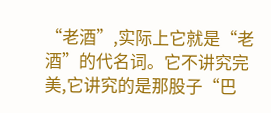“老酒”,实际上它就是“老酒”的代名词。它不讲究完美,它讲究的是那股子“巴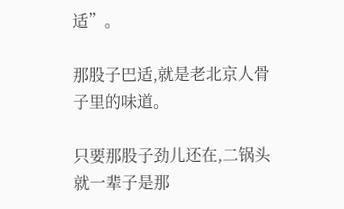适”。

那股子巴适,就是老北京人骨子里的味道。

只要那股子劲儿还在,二锅头就一辈子是那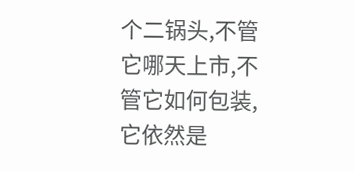个二锅头,不管它哪天上市,不管它如何包装,它依然是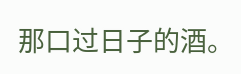那口过日子的酒。